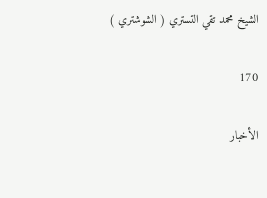الشيخ محمد تقي التستري ( الشوشتري )

170

الأخبار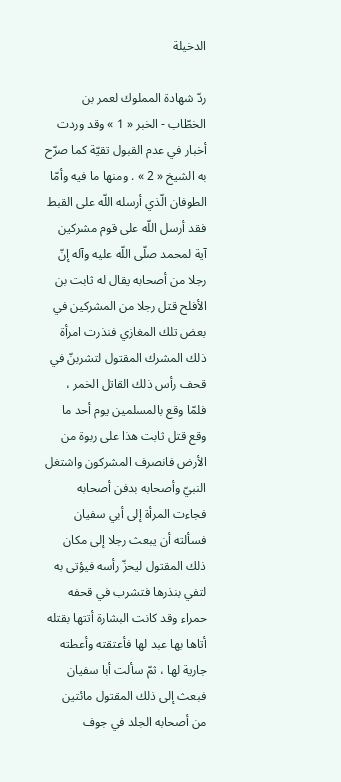الدخيلة

ردّ شهادة المملوك لعمر بن الخطّاب - الخبر « 1 » وقد وردت أخبار في عدم القبول تقيّة كما صرّح به الشيخ « 2 » . ومنها ما فيه وأمّا الطوفان الّذي أرسله اللّه على القبط فقد أرسل اللّه على قوم مشركين آية لمحمد صلّى اللّه عليه وآله إنّ رجلا من أصحابه يقال له ثابت بن الأفلح قتل رجلا من المشركين في بعض تلك المغازي فنذرت امرأة ذلك المشرك المقتول لتشربنّ في قحف رأس ذلك القاتل الخمر ، فلمّا وقع بالمسلمين يوم أحد ما وقع قتل ثابت هذا على ربوة من الأرض فانصرف المشركون واشتغل النبيّ وأصحابه بدفن أصحابه فجاءت المرأة إلى أبي سفيان فسألته أن يبعث رجلا إلى مكان ذلك المقتول ليحزّ رأسه فيؤتى به لتفي بنذرها فتشرب في قحفه حمراء وقد كانت البشارة أتتها بقتله أتاها بها عبد لها فأعتقته وأعطته جارية لها ، ثمّ سألت أبا سفيان فبعث إلى ذلك المقتول مائتين من أصحابه الجلد في جوف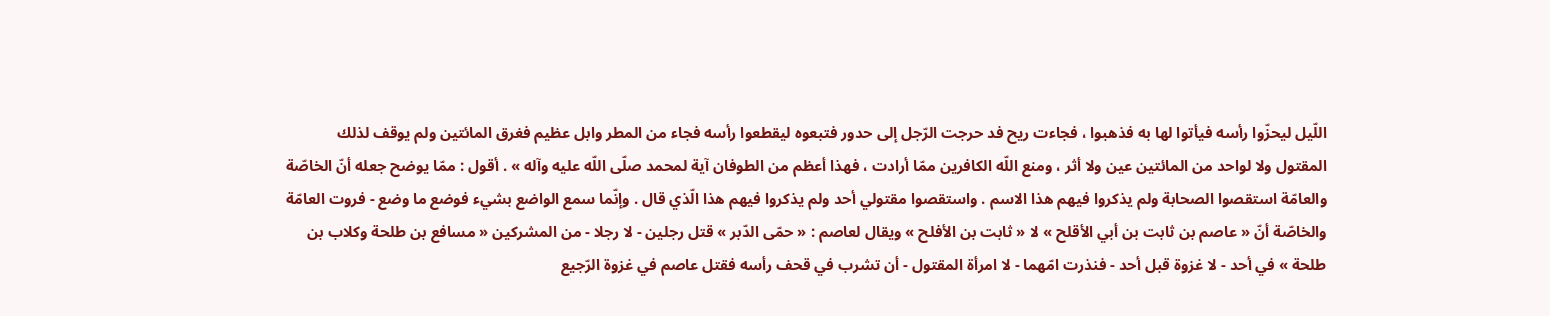اللّيل ليحزّوا رأسه فيأتوا لها به فذهبوا ، فجاءت ريح فد حرجت الرّجل إلى حدور فتبعوه ليقطعوا رأسه فجاء من المطر وابل عظيم فغرق المائتين ولم يوقف لذلك المقتول ولا لواحد من المائتين عين ولا أثر ، ومنع اللّه الكافرين ممّا أرادت ، فهذا أعظم من الطوفان آية لمحمد صلّى اللّه عليه وآله » . أقول : ممّا يوضح جعله أنّ الخاصّة والعامّة استقصوا الصحابة ولم يذكروا فيهم هذا الاسم . واستقصوا مقتولي أحد ولم يذكروا فيهم هذا الّذي قال . وإنّما سمع الواضع بشيء فوضع ما وضع - فروت العامّة والخاصّة أنّ « عاصم بن ثابت بن أبي الأقلح » لا « ثابت بن الأفلح » ويقال لعاصم : « حمّى الدّبر » قتل رجلين - لا رجلا - من المشركين « مسافع بن طلحة وكلاب بن طلحة » في أحد - لا غزوة قبل أحد - فنذرت امّهما - لا امرأة المقتول - أن تشرب في قحف رأسه فقتل عاصم في غزوة الرّجيع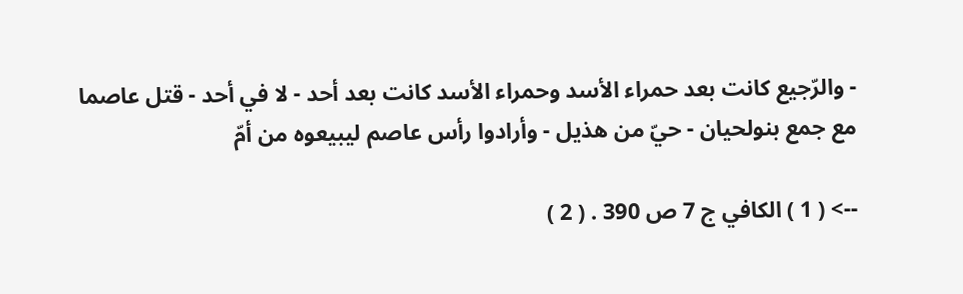- والرّجيع كانت بعد حمراء الأسد وحمراء الأسد كانت بعد أحد - لا في أحد - قتل عاصما مع جمع بنولحيان - حيّ من هذيل - وأرادوا رأس عاصم ليبيعوه من أمّ

--> ( 1 ) الكافي ج 7 ص 390 . ( 2 )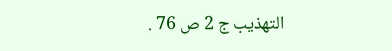التهذيب ج 2 ص 76 .